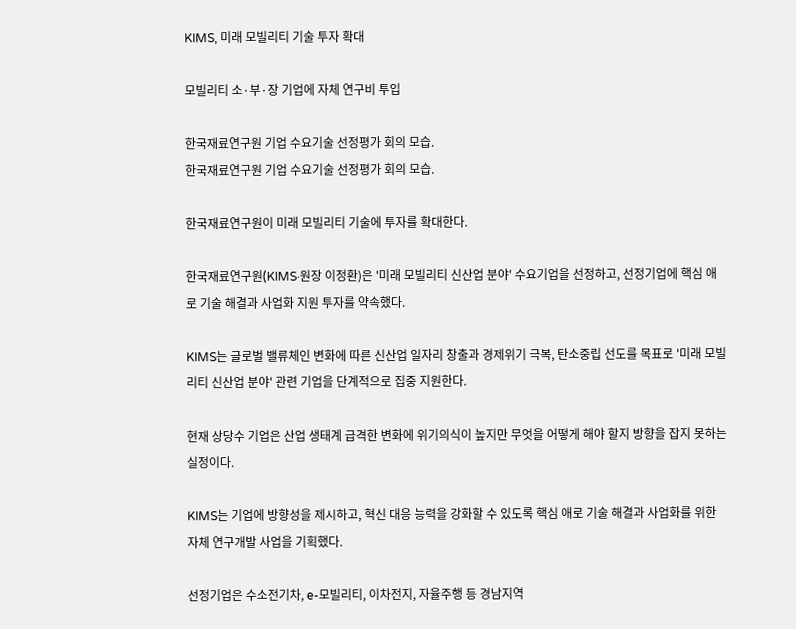KIMS, 미래 모빌리티 기술 투자 확대

모빌리티 소·부·장 기업에 자체 연구비 투입

한국재료연구원 기업 수요기술 선정평가 회의 모습.
한국재료연구원 기업 수요기술 선정평가 회의 모습.

한국재료연구원이 미래 모빌리티 기술에 투자를 확대한다.

한국재료연구원(KIMS·원장 이정환)은 '미래 모빌리티 신산업 분야' 수요기업을 선정하고, 선정기업에 핵심 애로 기술 해결과 사업화 지원 투자를 약속했다.

KIMS는 글로벌 밸류체인 변화에 따른 신산업 일자리 창출과 경제위기 극복, 탄소중립 선도를 목표로 '미래 모빌리티 신산업 분야' 관련 기업을 단계적으로 집중 지원한다.

현재 상당수 기업은 산업 생태계 급격한 변화에 위기의식이 높지만 무엇을 어떻게 해야 할지 방향을 잡지 못하는 실정이다.

KIMS는 기업에 방향성을 제시하고, 혁신 대응 능력을 강화할 수 있도록 핵심 애로 기술 해결과 사업화를 위한 자체 연구개발 사업을 기획했다.

선정기업은 수소전기차, e-모빌리티, 이차전지, 자율주행 등 경남지역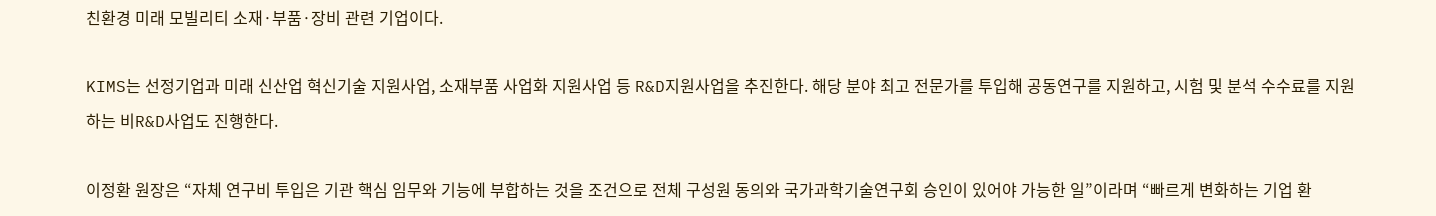친환경 미래 모빌리티 소재·부품·장비 관련 기업이다.

KIMS는 선정기업과 미래 신산업 혁신기술 지원사업, 소재부품 사업화 지원사업 등 R&D지원사업을 추진한다. 해당 분야 최고 전문가를 투입해 공동연구를 지원하고, 시험 및 분석 수수료를 지원하는 비R&D사업도 진행한다.

이정환 원장은 “자체 연구비 투입은 기관 핵심 임무와 기능에 부합하는 것을 조건으로 전체 구성원 동의와 국가과학기술연구회 승인이 있어야 가능한 일”이라며 “빠르게 변화하는 기업 환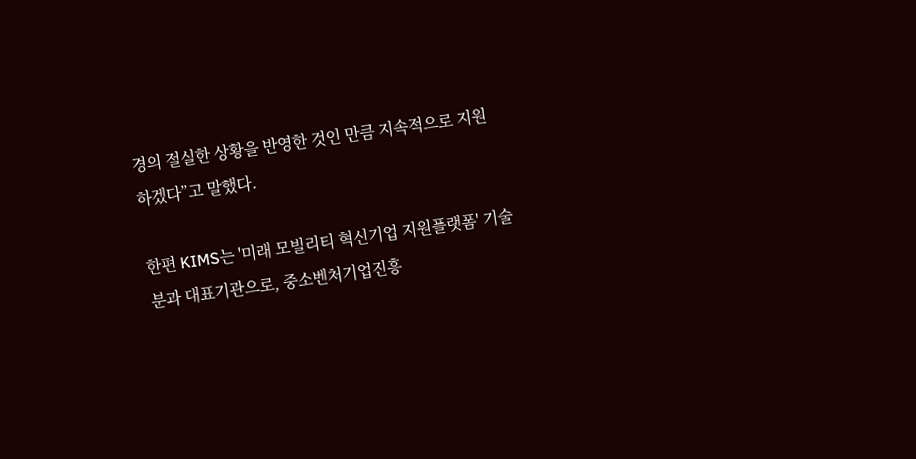경의 절실한 상황을 반영한 것인 만큼 지속적으로 지원하겠다”고 말했다.

한편 KIMS는 '미래 모빌리티 혁신기업 지원플랫폼' 기술분과 대표기관으로, 중소벤처기업진흥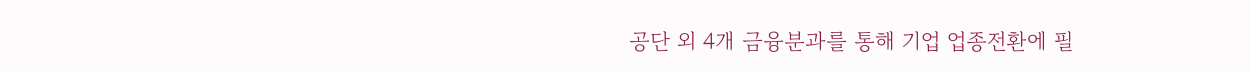공단 외 4개 금융분과를 통해 기업 업종전환에 필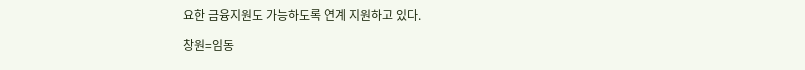요한 금융지원도 가능하도록 연계 지원하고 있다.

창원=임동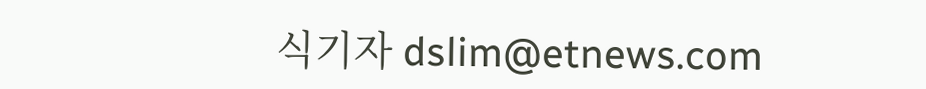식기자 dslim@etnews.com